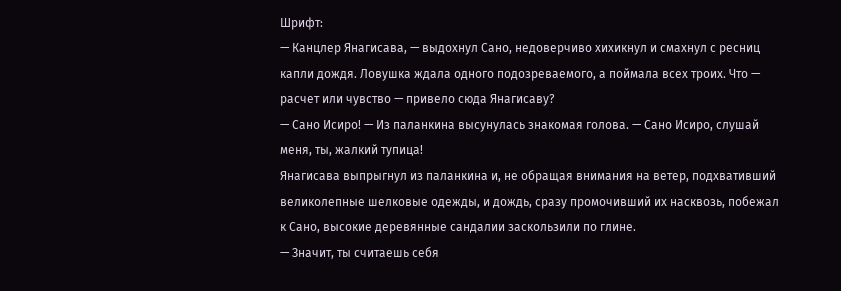Шрифт:
— Канцлер Янагисава, — выдохнул Сано, недоверчиво хихикнул и смахнул с ресниц капли дождя. Ловушка ждала одного подозреваемого, а поймала всех троих. Что — расчет или чувство — привело сюда Янагисаву?
— Сано Исиро! — Из паланкина высунулась знакомая голова. — Сано Исиро, слушай меня, ты, жалкий тупица!
Янагисава выпрыгнул из паланкина и, не обращая внимания на ветер, подхвативший великолепные шелковые одежды, и дождь, сразу промочивший их насквозь, побежал к Сано, высокие деревянные сандалии заскользили по глине.
— Значит, ты считаешь себя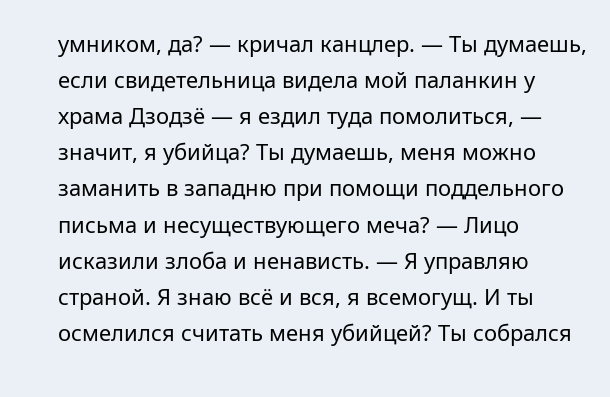умником, да? — кричал канцлер. — Ты думаешь, если свидетельница видела мой паланкин у храма Дзодзё — я ездил туда помолиться, — значит, я убийца? Ты думаешь, меня можно заманить в западню при помощи поддельного письма и несуществующего меча? — Лицо исказили злоба и ненависть. — Я управляю страной. Я знаю всё и вся, я всемогущ. И ты осмелился считать меня убийцей? Ты собрался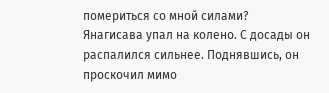помериться со мной силами?
Янагисава упал на колено. С досады он распалился сильнее. Поднявшись, он проскочил мимо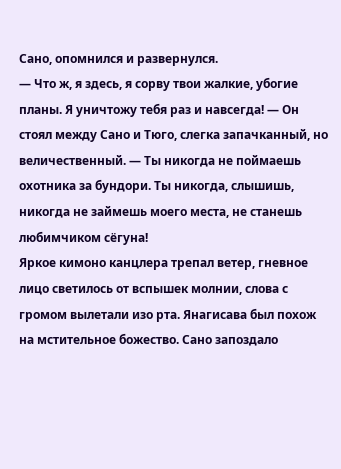Сано, опомнился и развернулся.
— Что ж, я здесь, я сорву твои жалкие, убогие планы. Я уничтожу тебя раз и навсегда! — Он стоял между Сано и Тюго, слегка запачканный, но величественный. — Ты никогда не поймаешь охотника за бундори. Ты никогда, слышишь, никогда не займешь моего места, не станешь любимчиком сёгуна!
Яркое кимоно канцлера трепал ветер, гневное лицо светилось от вспышек молнии, слова с громом вылетали изо рта. Янагисава был похож на мстительное божество. Сано запоздало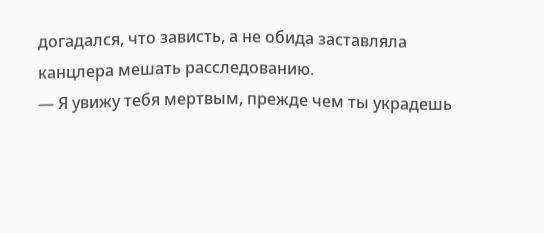догадался, что зависть, а не обида заставляла канцлера мешать расследованию.
— Я увижу тебя мертвым, прежде чем ты украдешь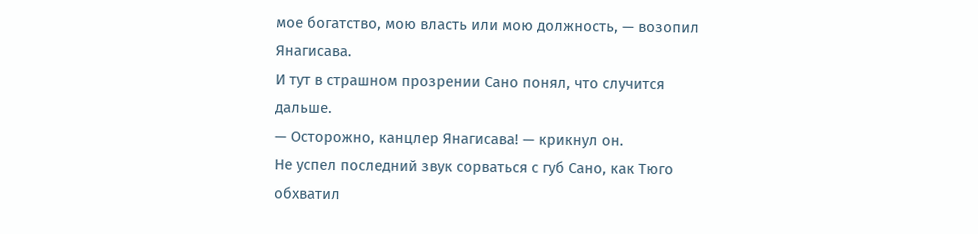мое богатство, мою власть или мою должность, — возопил Янагисава.
И тут в страшном прозрении Сано понял, что случится дальше.
— Осторожно, канцлер Янагисава! — крикнул он.
Не успел последний звук сорваться с губ Сано, как Тюго обхватил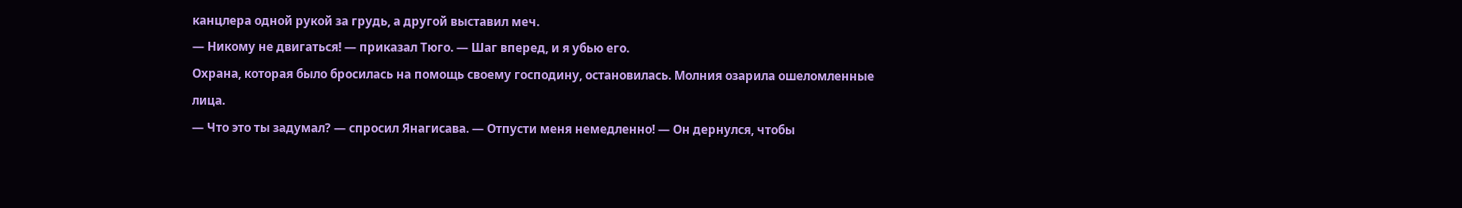канцлера одной рукой за грудь, а другой выставил меч.
— Никому не двигаться! — приказал Тюго. — Шаг вперед, и я убью его.
Охрана, которая было бросилась на помощь своему господину, остановилась. Молния озарила ошеломленные лица.
— Что это ты задумал? — спросил Янагисава. — Отпусти меня немедленно! — Он дернулся, чтобы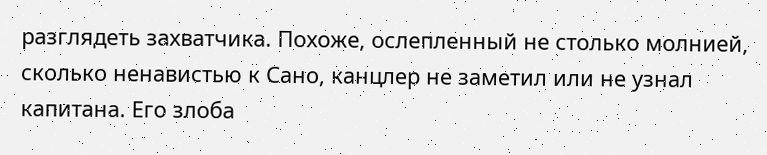разглядеть захватчика. Похоже, ослепленный не столько молнией, сколько ненавистью к Сано, канцлер не заметил или не узнал капитана. Его злоба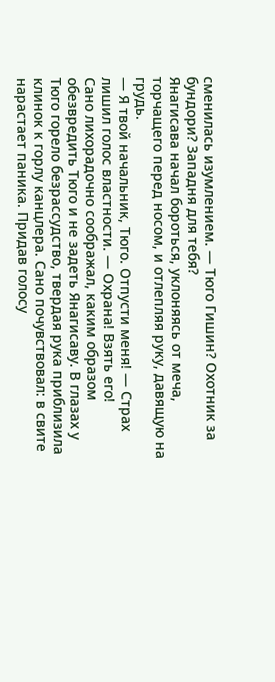сменилась изумлением. — Тюго Гишин? Охотник за бундори? Западня для тебя?
Янагисава начал бороться, уклоняясь от меча, торчащего перед носом, и отлепляя руку, давящую на грудь.
— Я твой начальник, Тюго. Отпусти меня! — Страх лишил голос властности. — Охрана! Взять его!
Сано лихорадочно соображал, каким образом обезвредить Тюго и не задеть Янагисаву. В глазах у Тюго горело безрассудство, твердая рука приблизила клинок к горлу канцлера. Сано почувствовал: в свите нарастает паника. Придав голосу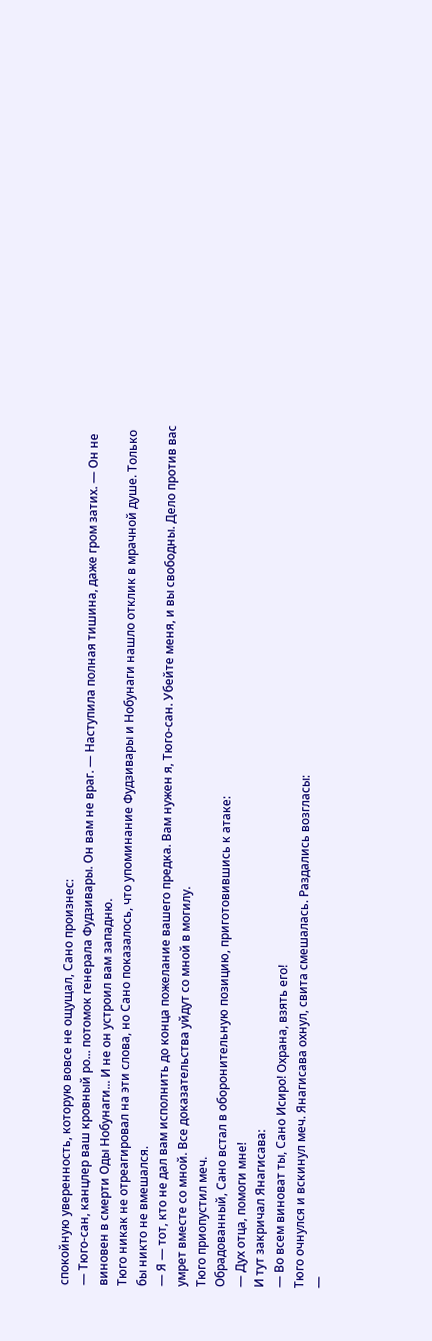спокойную уверенность, которую вовсе не ощущал, Сано произнес:
— Тюго-сан, канцлер ваш кровный ро... потомок генерала Фудзивары. Он вам не враг. — Наступила полная тишина, даже гром затих. — Он не виновен в смерти Оды Нобунаги... И не он устроил вам западню.
Тюго никак не отреагировал на эти слова, но Сано показалось, что упоминание Фудзивары и Нобунаги нашло отклик в мрачной душе. Только бы никто не вмешался.
— Я — тот, кто не дал вам исполнить до конца пожелание вашего предка. Вам нужен я, Тюго-сан. Убейте меня, и вы свободны. Дело против вас умрет вместе со мной. Все доказательства уйдут со мной в могилу.
Тюго приопустил меч.
Обрадованный, Сано встал в оборонительную позицию, приготовившись к атаке:
— Дух отца, помоги мне!
И тут закричал Янагисава:
— Во всем виноват ты, Сано Исиро! Охрана, взять его!
Тюго очнулся и вскинул меч. Янагисава охнул, свита смешалась. Раздались возгласы:
—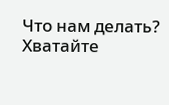Что нам делать? Хватайте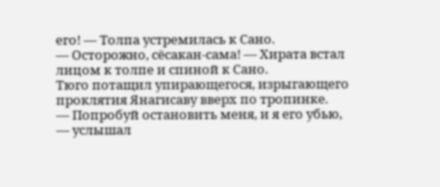его! — Толпа устремилась к Сано.
— Осторожно, сёсакан-сама! — Хирата встал лицом к толпе и спиной к Сано.
Тюго потащил упирающегося, изрыгающего проклятия Янагисаву вверх по тропинке.
— Попробуй остановить меня, и я его убью, — услышал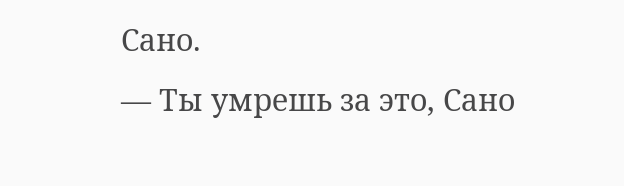Сано.
— Ты умрешь за это, Сано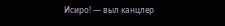Исиро! — выл канцлер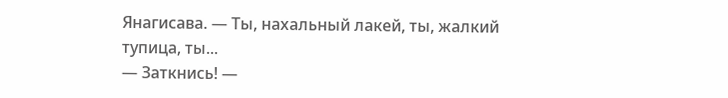Янагисава. — Ты, нахальный лакей, ты, жалкий тупица, ты...
— Заткнись! —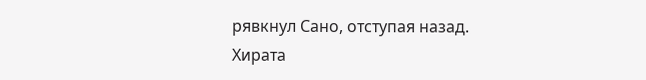рявкнул Сано, отступая назад.
Хирата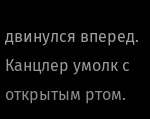двинулся вперед.
Канцлер умолк с открытым ртом.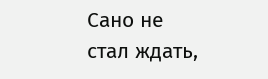Сано не стал ждать,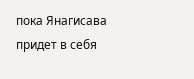пока Янагисава придет в себя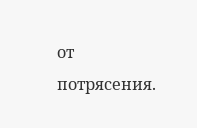от потрясения.